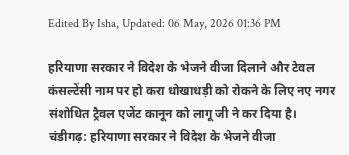Edited By Isha, Updated: 06 May, 2026 01:36 PM

हरियाणा सरकार ने विदेश के भेजने वीजा दिलाने और टेवल कंसल्टेंसी नाम पर हो करा धोखाधड़ी को रोकने के लिए नए नगर संशोधित ट्रैवल एजेंट कानून को लागू जी ने कर दिया है।
चंडीगढ़: हरियाणा सरकार ने विदेश के भेजने वीजा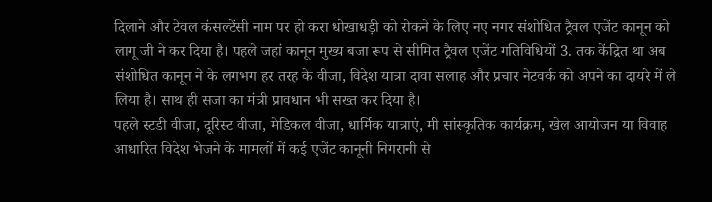दिलाने और टेवल कंसल्टेंसी नाम पर हो करा धोखाधड़ी को रोकने के लिए नए नगर संशोधित ट्रैवल एजेंट कानून को लागू जी ने कर दिया है। पहले जहां कानून मुख्य बजा रूप से सीमित ट्रैवल एजेंट गतिविधियों 3. तक केंद्रित था अब संशोधित कानून ने के लगभग हर तरह के वीजा, विदेश यात्रा दावा सलाह और प्रचार नेटवर्क को अपने का दायरे में ले लिया है। साथ ही सजा का मंत्री प्रावधान भी सख्त कर दिया है।
पहले स्टडी वीजा, दूरिस्ट वीजा, मेडिकल वीजा, धार्मिक यात्राएं, मी सांस्कृतिक कार्यक्रम, खेल आयोजन या विवाह आधारित विदेश भेजने के मामलों में कई एजेंट कानूनी निगरानी से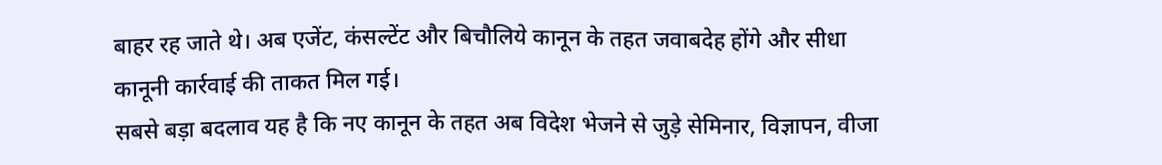बाहर रह जाते थे। अब एजेंट, कंसल्टेंट और बिचौलिये कानून के तहत जवाबदेह होंगे और सीधा कानूनी कार्रवाई की ताकत मिल गई।
सबसे बड़ा बदलाव यह है कि नए कानून के तहत अब विदेश भेजने से जुड़े सेमिनार, विज्ञापन, वीजा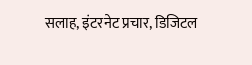सलाह, इंटरनेट प्रचार, डिजिटल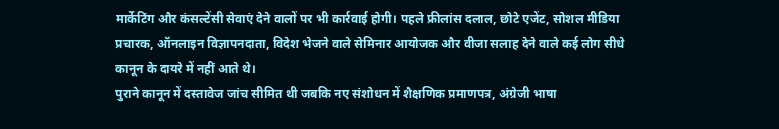मार्केटिंग और कंसल्टेंसी सेवाएं देने वालों पर भी कार्रवाई होगी। पहले फ्रीलांस दलाल, छोटे एजेंट, सोशल मीडिया प्रचारक, ऑनलाइन विज्ञापनदाता, विदेश भेजने वाले सेमिनार आयोजक और वीजा सलाह देने वाले कई लोग सीधे कानून के दायरे में नहीं आते थे।
पुराने कानून में दस्तावेज जांच सीमित थी जबकि नए संशोधन में शैक्षणिक प्रमाणपत्र, अंग्रेजी भाषा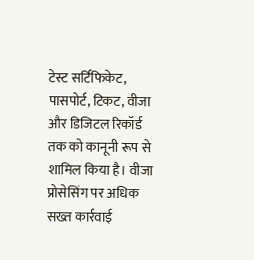टेस्ट सर्टिफिकेट, पासपोर्ट, टिकट, वीजा और डिजिटल रिकॉर्ड तक को कानूनी रूप से शामिल किया है। वीजा प्रोसेसिंग पर अधिक सख्त कार्रवाई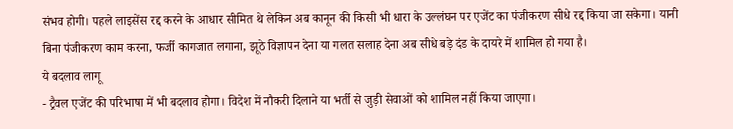संभव होगी। पहले लाइसेंस रद्द करने के आधार सीमित थे लेकिन अब कानून की किसी भी धारा के उल्लंघन पर एजेंट का पंजीकरण सीधे रद्द किया जा सकेगा। यानी बिना पंजीकरण काम करना, फर्जी कागजात लगाना, झूठे विज्ञापन देना या गलत सलाह देना अब सीधे बड़े दंड के दायरे में शामिल हो गया है।
ये बदलाव लागू
- ट्रैवल एजेंट की परिभाषा में भी बदलाव होगा। विदेश में नौकरी दिलाने या भर्ती से जुड़ी सेवाओं को शामिल नहीं किया जाएगा।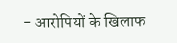- आरोपियों के खिलाफ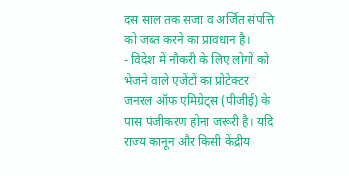दस साल तक सजा व अर्जित संपत्ति को जब्त करने का प्रावधान है।
- विदेश में नौकरी के लिए लोगों को भेजने वाले एजेंटों का प्रोटेक्टर जनरल ऑफ एमिग्रेट्स (पीजीई) के पास पंजीकरण होना जरूरी है। यदि राज्य कानून और किसी केंद्रीय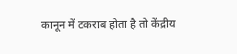कानून में टकराब होता है तो केंद्रीय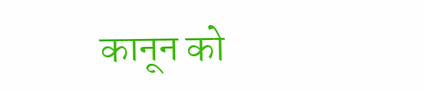कानून को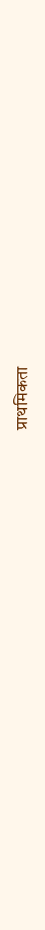प्राथमिकता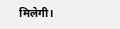मिलेगी।